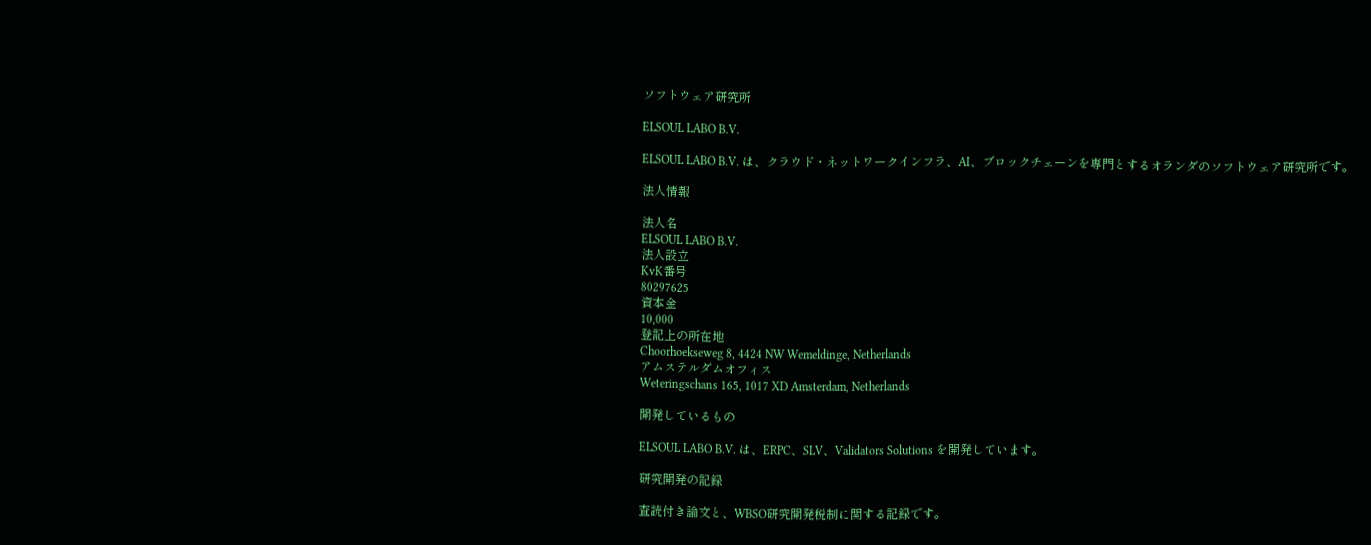ソフトウェア研究所

ELSOUL LABO B.V.

ELSOUL LABO B.V. は、クラウド・ネットワークインフラ、AI、ブロックチェーンを専門とするオランダのソフトウェア研究所です。

法人情報

法人名
ELSOUL LABO B.V.
法人設立
KvK番号
80297625
資本金
10,000
登記上の所在地
Choorhoekseweg 8, 4424 NW Wemeldinge, Netherlands
アムステルダムオフィス
Weteringschans 165, 1017 XD Amsterdam, Netherlands

開発しているもの

ELSOUL LABO B.V. は、ERPC、SLV、Validators Solutions を開発しています。

研究開発の記録

査読付き論文と、WBSO研究開発税制に関する記録です。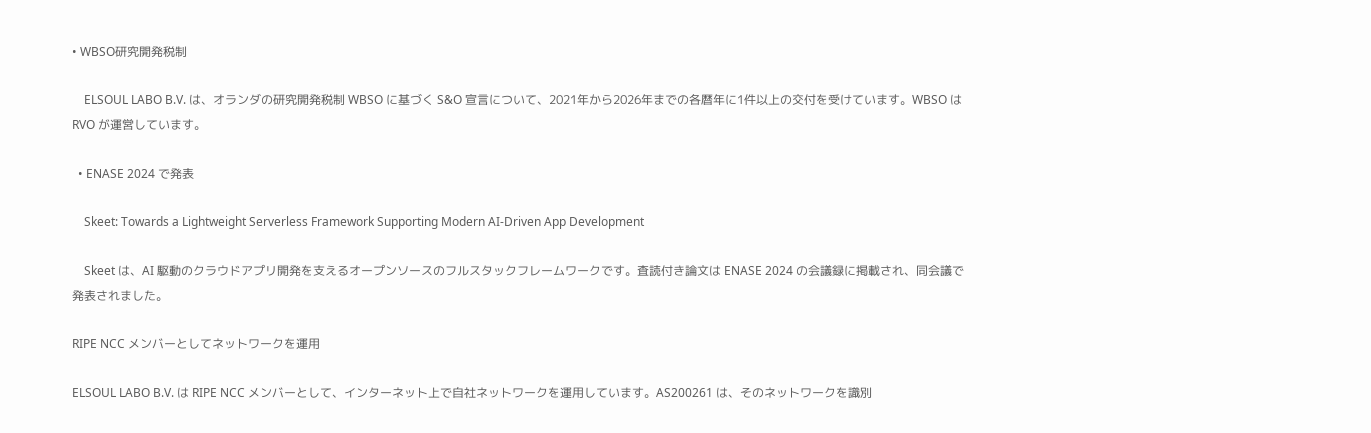• WBSO研究開発税制

    ELSOUL LABO B.V. は、オランダの研究開発税制 WBSO に基づく S&O 宣言について、2021年から2026年までの各暦年に1件以上の交付を受けています。WBSO は RVO が運営しています。

  • ENASE 2024 で発表

    Skeet: Towards a Lightweight Serverless Framework Supporting Modern AI-Driven App Development

    Skeet は、AI 駆動のクラウドアプリ開発を支えるオープンソースのフルスタックフレームワークです。査読付き論文は ENASE 2024 の会議録に掲載され、同会議で発表されました。

RIPE NCC メンバーとしてネットワークを運用

ELSOUL LABO B.V. は RIPE NCC メンバーとして、インターネット上で自社ネットワークを運用しています。AS200261 は、そのネットワークを識別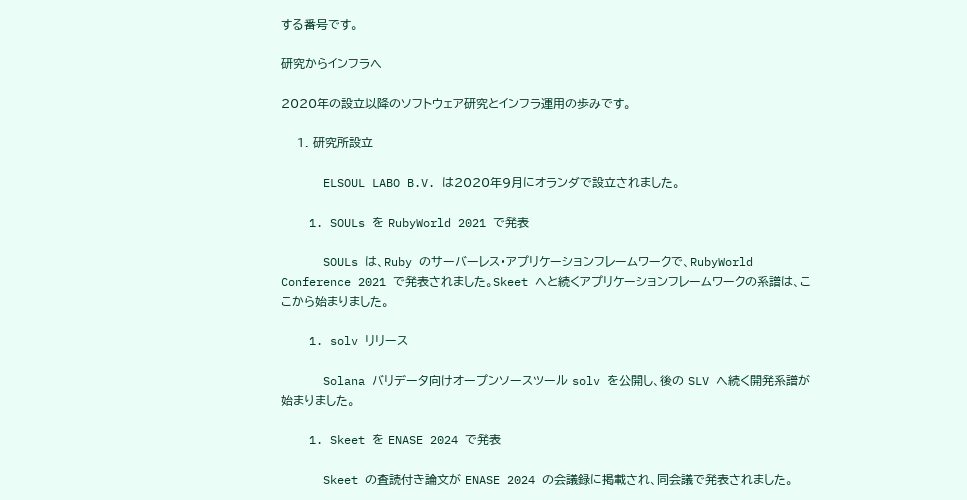する番号です。

研究からインフラへ

2020年の設立以降のソフトウェア研究とインフラ運用の歩みです。

    1. 研究所設立

      ELSOUL LABO B.V. は2020年9月にオランダで設立されました。

    1. SOULs を RubyWorld 2021 で発表

      SOULs は、Ruby のサーバーレス・アプリケーションフレームワークで、RubyWorld Conference 2021 で発表されました。Skeet へと続くアプリケーションフレームワークの系譜は、ここから始まりました。

    1. solv リリース

      Solana バリデータ向けオープンソースツール solv を公開し、後の SLV へ続く開発系譜が始まりました。

    1. Skeet を ENASE 2024 で発表

      Skeet の査読付き論文が ENASE 2024 の会議録に掲載され、同会議で発表されました。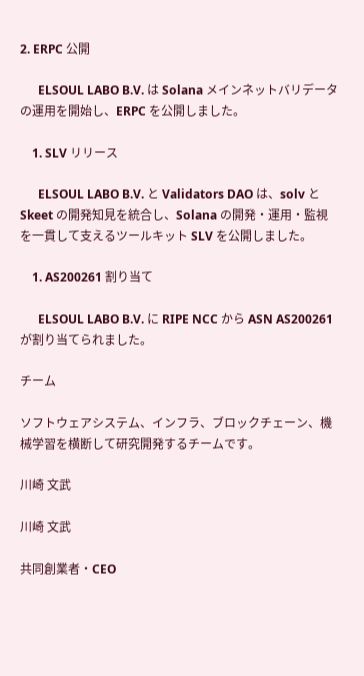2. ERPC 公開

      ELSOUL LABO B.V. は Solana メインネットバリデータの運用を開始し、ERPC を公開しました。

    1. SLV リリース

      ELSOUL LABO B.V. と Validators DAO は、solv と Skeet の開発知見を統合し、Solana の開発・運用・監視を一貫して支えるツールキット SLV を公開しました。

    1. AS200261 割り当て

      ELSOUL LABO B.V. に RIPE NCC から ASN AS200261 が割り当てられました。

チーム

ソフトウェアシステム、インフラ、ブロックチェーン、機械学習を横断して研究開発するチームです。

川崎 文武

川崎 文武

共同創業者・CEO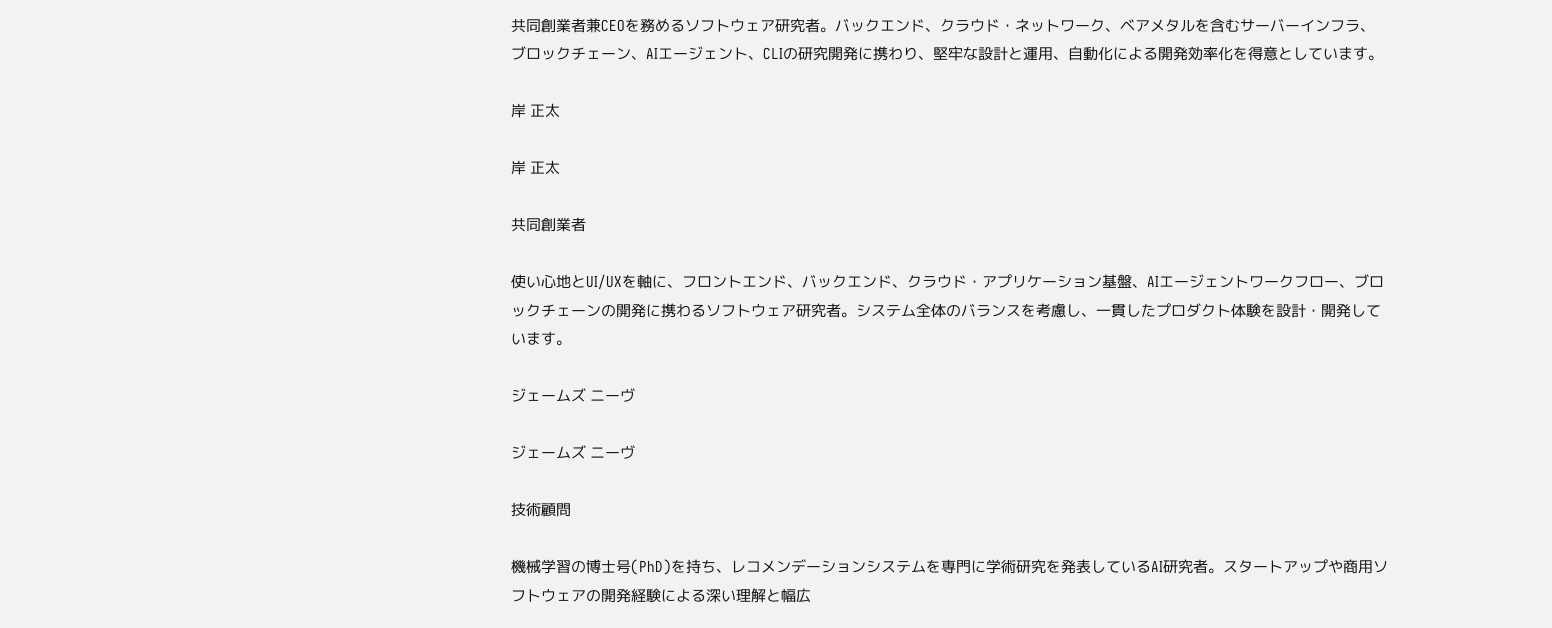共同創業者兼CEOを務めるソフトウェア研究者。バックエンド、クラウド・ネットワーク、ベアメタルを含むサーバーインフラ、ブロックチェーン、AIエージェント、CLIの研究開発に携わり、堅牢な設計と運用、自動化による開発効率化を得意としています。

岸 正太

岸 正太

共同創業者

使い心地とUI/UXを軸に、フロントエンド、バックエンド、クラウド・アプリケーション基盤、AIエージェントワークフロー、ブロックチェーンの開発に携わるソフトウェア研究者。システム全体のバランスを考慮し、一貫したプロダクト体験を設計・開発しています。

ジェームズ ニーヴ

ジェームズ ニーヴ

技術顧問

機械学習の博士号(PhD)を持ち、レコメンデーションシステムを専門に学術研究を発表しているAI研究者。スタートアップや商用ソフトウェアの開発経験による深い理解と幅広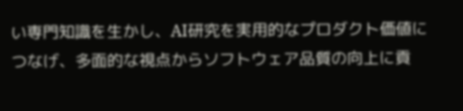い専門知識を生かし、AI研究を実用的なプロダクト価値につなげ、多面的な視点からソフトウェア品質の向上に貢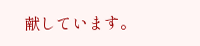献しています。